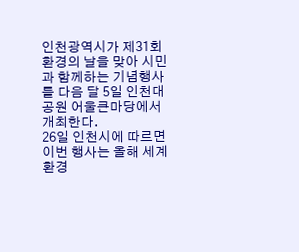인천광역시가 제31회 환경의 날을 맞아 시민과 함께하는 기념행사를 다음 달 5일 인천대공원 어울큰마당에서 개최한다.
26일 인천시에 따르면 이번 행사는 올해 세계 환경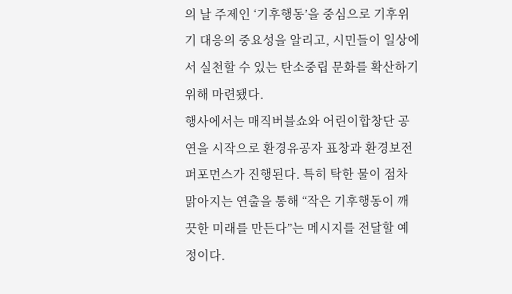의 날 주제인 ‘기후행동’을 중심으로 기후위기 대응의 중요성을 알리고, 시민들이 일상에서 실천할 수 있는 탄소중립 문화를 확산하기 위해 마련됐다.
행사에서는 매직버블쇼와 어린이합창단 공연을 시작으로 환경유공자 표창과 환경보전 퍼포먼스가 진행된다. 특히 탁한 물이 점차 맑아지는 연출을 통해 “작은 기후행동이 깨끗한 미래를 만든다”는 메시지를 전달할 예정이다.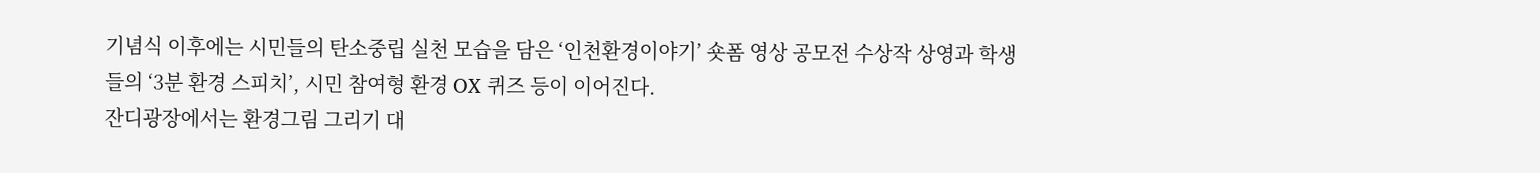기념식 이후에는 시민들의 탄소중립 실천 모습을 담은 ‘인천환경이야기’ 숏폼 영상 공모전 수상작 상영과 학생들의 ‘3분 환경 스피치’, 시민 참여형 환경 OX 퀴즈 등이 이어진다.
잔디광장에서는 환경그림 그리기 대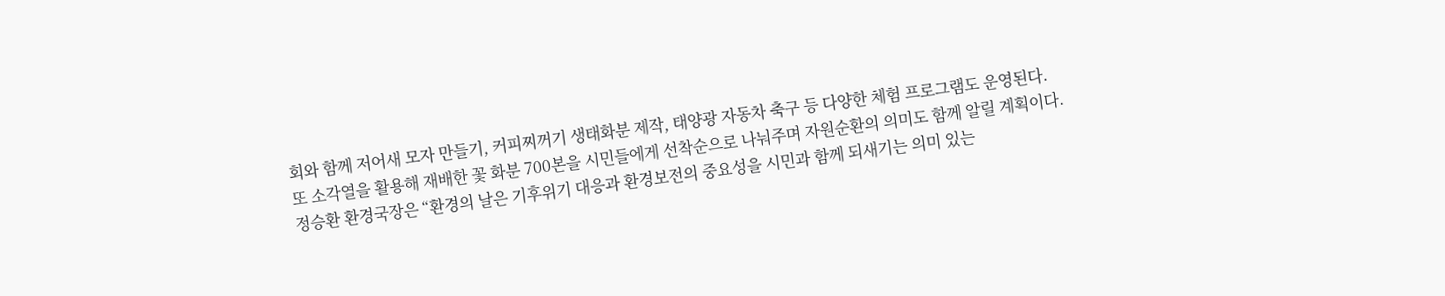회와 함께 저어새 모자 만들기, 커피찌꺼기 생태화분 제작, 태양광 자동차 축구 등 다양한 체험 프로그램도 운영된다.
또 소각열을 활용해 재배한 꽃 화분 700본을 시민들에게 선착순으로 나눠주며 자원순환의 의미도 함께 알릴 계획이다.
정승환 환경국장은 “환경의 날은 기후위기 대응과 환경보전의 중요성을 시민과 함께 되새기는 의미 있는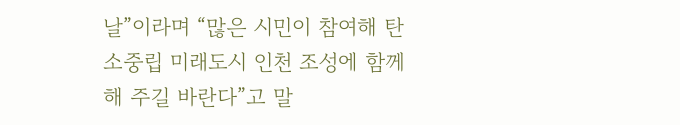날”이라며 “많은 시민이 참여해 탄소중립 미래도시 인천 조성에 함께해 주길 바란다”고 말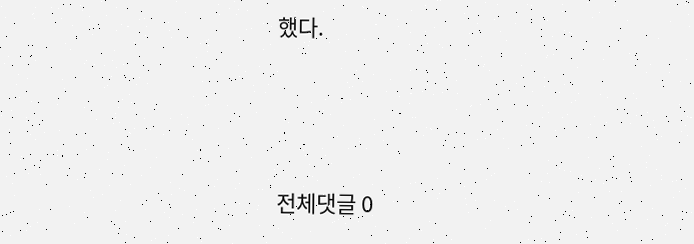했다.




전체댓글 0